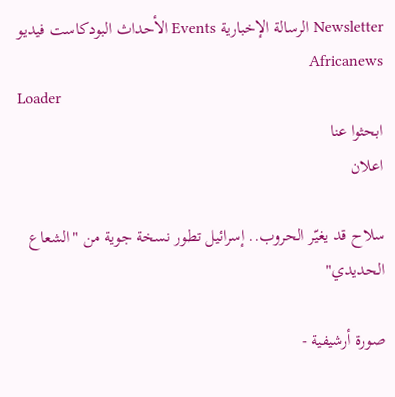Newsletter الرسالة الإخبارية Events الأحداث البودكاست فيديو Africanews
Loader
ابحثوا عنا
اعلان

سلاح قد يغيّر الحروب.. إسرائيل تطور نسخة جوية من "الشعاع الحديدي"

صورة أرشيفية -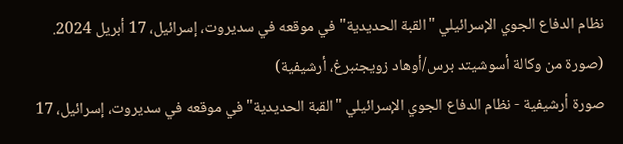نظام الدفاع الجوي الإسرائيلي "القبة الحديدية" في موقعه في سديروت، إسرائيل، 17 أبريل 2024. (صورة من وكالة أسوشيتد برس/أوهاد زويجنبرغ، أرشيفية)
صورة أرشيفية - نظام الدفاع الجوي الإسرائيلي "القبة الحديدية" في موقعه في سديروت، إسرائيل، 17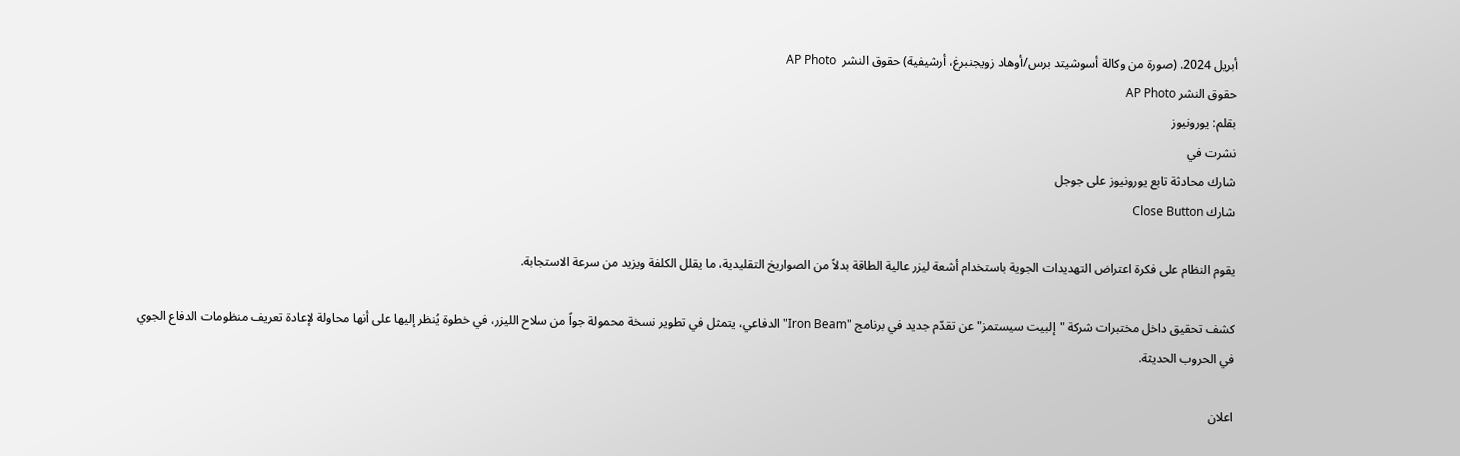أبريل 2024. (صورة من وكالة أسوشيتد برس/أوهاد زويجنبرغ، أرشيفية) حقوق النشر  AP Photo
حقوق النشر AP Photo
بقلم: يورونيوز
نشرت في
شارك محادثة تابع يورونيوز على جوجل
شارك Close Button

يقوم النظام على فكرة اعتراض التهديدات الجوية باستخدام أشعة ليزر عالية الطاقة بدلاً من الصواريخ التقليدية، ما يقلل الكلفة ويزيد من سرعة الاستجابة.

كشف تحقيق داخل مختبرات شركة "إلبيت سيستمز" عن تقدّم جديد في برنامج "Iron Beam" الدفاعي، يتمثل في تطوير نسخة محمولة جواً من سلاح الليزر، في خطوة يُنظر إليها على أنها محاولة لإعادة تعريف منظومات الدفاع الجوي في الحروب الحديثة.

اعلان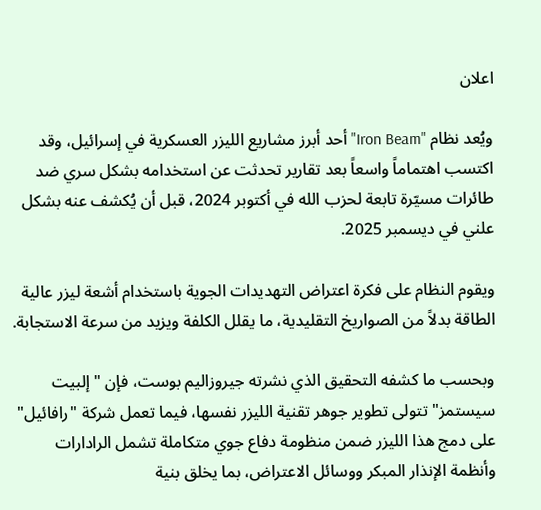اعلان

ويُعد نظام "Iron Beam" أحد أبرز مشاريع الليزر العسكرية في إسرائيل، وقد اكتسب اهتماماً واسعاً بعد تقارير تحدثت عن استخدامه بشكل سري ضد طائرات مسيّرة تابعة لحزب الله في أكتوبر 2024، قبل أن يُكشف عنه بشكل علني في ديسمبر 2025.

ويقوم النظام على فكرة اعتراض التهديدات الجوية باستخدام أشعة ليزر عالية الطاقة بدلاً من الصواريخ التقليدية، ما يقلل الكلفة ويزيد من سرعة الاستجابة.

وبحسب ما كشفه التحقيق الذي نشرته جيروزاليم بوست، فإن "إلبيت سيستمز" تتولى تطوير جوهر تقنية الليزر نفسها، فيما تعمل شركة "رافائيل" على دمج هذا الليزر ضمن منظومة دفاع جوي متكاملة تشمل الرادارات وأنظمة الإنذار المبكر ووسائل الاعتراض، بما يخلق بنية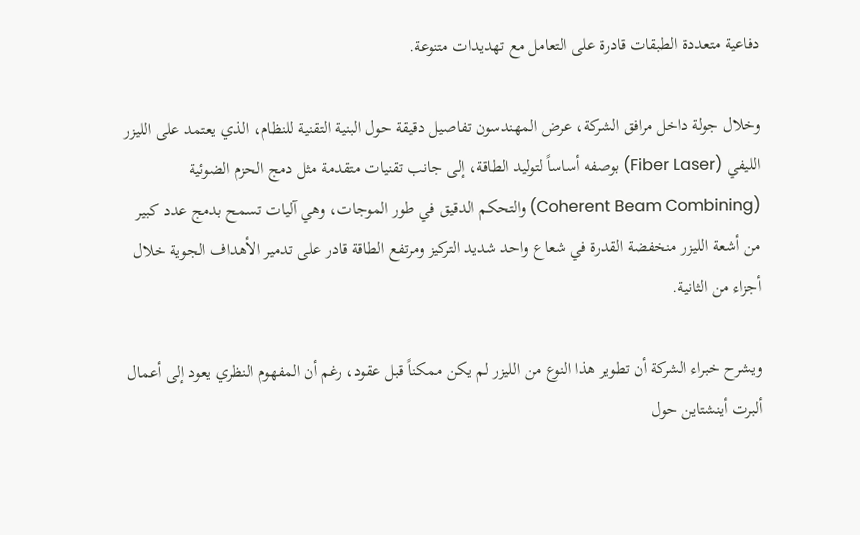دفاعية متعددة الطبقات قادرة على التعامل مع تهديدات متنوعة.

وخلال جولة داخل مرافق الشركة، عرض المهندسون تفاصيل دقيقة حول البنية التقنية للنظام، الذي يعتمد على الليزر الليفي (Fiber Laser) بوصفه أساساً لتوليد الطاقة، إلى جانب تقنيات متقدمة مثل دمج الحزم الضوئية (Coherent Beam Combining) والتحكم الدقيق في طور الموجات، وهي آليات تسمح بدمج عدد كبير من أشعة الليزر منخفضة القدرة في شعاع واحد شديد التركيز ومرتفع الطاقة قادر على تدمير الأهداف الجوية خلال أجزاء من الثانية.

ويشرح خبراء الشركة أن تطوير هذا النوع من الليزر لم يكن ممكناً قبل عقود، رغم أن المفهوم النظري يعود إلى أعمال ألبرت أينشتاين حول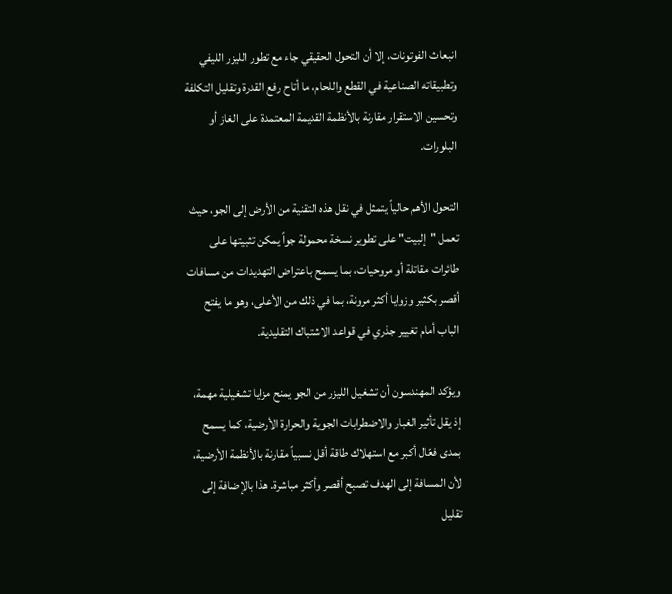انبعاث الفوتونات، إلا أن التحول الحقيقي جاء مع تطور الليزر الليفي وتطبيقاته الصناعية في القطع واللحام، ما أتاح رفع القدرة وتقليل التكلفة وتحسين الاستقرار مقارنة بالأنظمة القديمة المعتمدة على الغاز أو البلورات.

التحول الأهم حالياً يتمثل في نقل هذه التقنية من الأرض إلى الجو، حيث تعمل "إلبيت" على تطوير نسخة محمولة جواً يمكن تثبيتها على طائرات مقاتلة أو مروحيات، بما يسمح باعتراض التهديدات من مسافات أقصر بكثير وزوايا أكثر مرونة، بما في ذلك من الأعلى، وهو ما يفتح الباب أمام تغيير جذري في قواعد الاشتباك التقليدية.

ويؤكد المهندسون أن تشغيل الليزر من الجو يمنح مزايا تشغيلية مهمة، إذ يقل تأثير الغبار والاضطرابات الجوية والحرارة الأرضية، كما يسمح بمدى فعّال أكبر مع استهلاك طاقة أقل نسبياً مقارنة بالأنظمة الأرضية، لأن المسافة إلى الهدف تصبح أقصر وأكثر مباشرة. هذا بالإضافة إلى تقليل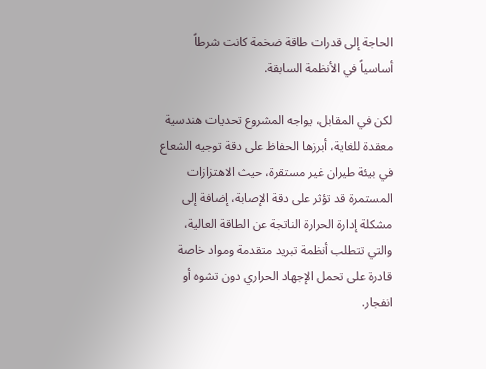الحاجة إلى قدرات طاقة ضخمة كانت شرطاً أساسياً في الأنظمة السابقة.

لكن في المقابل، يواجه المشروع تحديات هندسية معقدة للغاية، أبرزها الحفاظ على دقة توجيه الشعاع في بيئة طيران غير مستقرة، حيث الاهتزازات المستمرة قد تؤثر على دقة الإصابة، إضافة إلى مشكلة إدارة الحرارة الناتجة عن الطاقة العالية، والتي تتطلب أنظمة تبريد متقدمة ومواد خاصة قادرة على تحمل الإجهاد الحراري دون تشوه أو انفجار.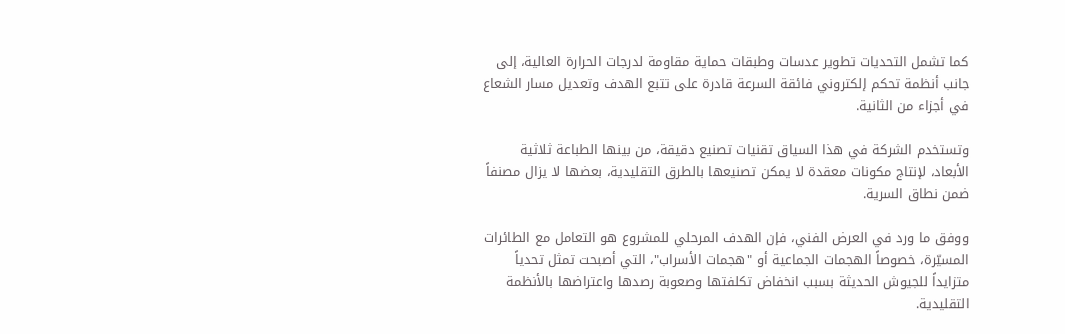كما تشمل التحديات تطوير عدسات وطبقات حماية مقاومة لدرجات الحرارة العالية، إلى جانب أنظمة تحكم إلكتروني فائقة السرعة قادرة على تتبع الهدف وتعديل مسار الشعاع في أجزاء من الثانية.

وتستخدم الشركة في هذا السياق تقنيات تصنيع دقيقة، من بينها الطباعة ثلاثية الأبعاد، لإنتاج مكونات معقدة لا يمكن تصنيعها بالطرق التقليدية، بعضها لا يزال مصنفاً ضمن نطاق السرية.

ووفق ما ورد في العرض الفني، فإن الهدف المرحلي للمشروع هو التعامل مع الطائرات المسيّرة، خصوصاً الهجمات الجماعية أو "هجمات الأسراب"، التي أصبحت تمثل تحدياً متزايداً للجيوش الحديثة بسبب انخفاض تكلفتها وصعوبة رصدها واعتراضها بالأنظمة التقليدية.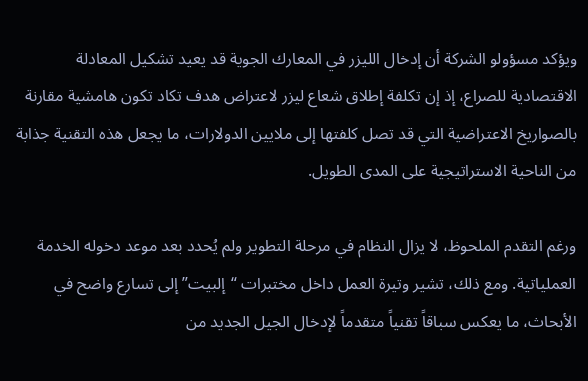ويؤكد مسؤولو الشركة أن إدخال الليزر في المعارك الجوية قد يعيد تشكيل المعادلة الاقتصادية للصراع، إذ إن تكلفة إطلاق شعاع ليزر لاعتراض هدف تكاد تكون هامشية مقارنة بالصواريخ الاعتراضية التي قد تصل كلفتها إلى ملايين الدولارات، ما يجعل هذه التقنية جذابة من الناحية الاستراتيجية على المدى الطويل.

ورغم التقدم الملحوظ، لا يزال النظام في مرحلة التطوير ولم يُحدد بعد موعد دخوله الخدمة العملياتية. ومع ذلك، تشير وتيرة العمل داخل مختبرات “إلبيت” إلى تسارع واضح في الأبحاث، ما يعكس سباقاً تقنياً متقدماً لإدخال الجيل الجديد من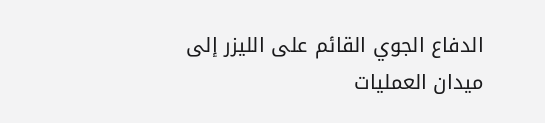الدفاع الجوي القائم على الليزر إلى ميدان العمليات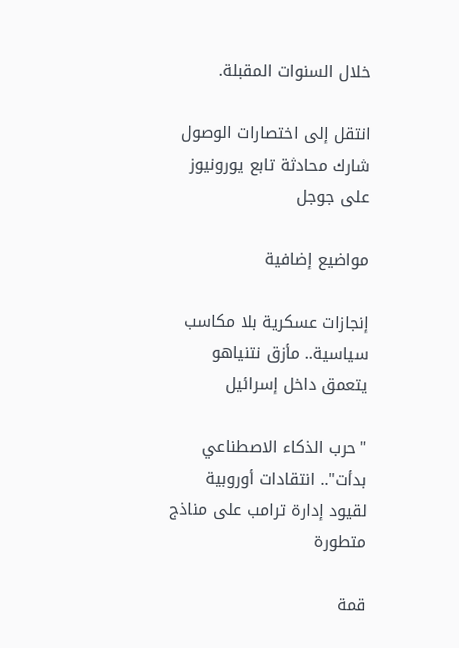خلال السنوات المقبلة.

انتقل إلى اختصارات الوصول
شارك محادثة تابع يورونيوز على جوجل

مواضيع إضافية

إنجازات عسكرية بلا مكاسب سياسية.. مأزق نتنياهو يتعمق داخل إسرائيل

"حرب الذكاء الاصطناعي بدأت".. انتقادات أوروبية لقيود إدارة ترامب على مناذج متطورة

قمة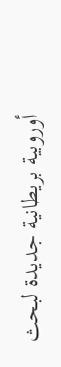أوروبية بريطانية جديدة لبحث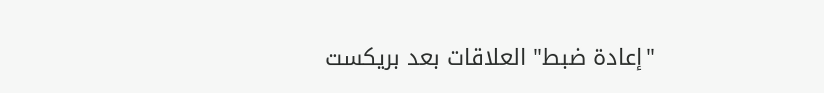"إعادة ضبط" العلاقات بعد بريكست